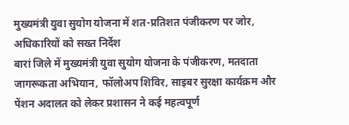मुख्यमंत्री युवा सुयोग योजना में शत-प्रतिशत पंजीकरण पर जोर, अधिकारियों को सख्त निर्देश
बारां जिले में मुख्यमंत्री युवा सुयोग योजना के पंजीकरण, मतदाता जागरूकता अभियान, फॉलोअप शिविर, साइबर सुरक्षा कार्यक्रम और पेंशन अदालत को लेकर प्रशासन ने कई महत्वपूर्ण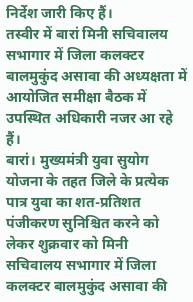निर्देश जारी किए हैं।
तस्वीर में बारां मिनी सचिवालय सभागार में जिला कलक्टर बालमुकुंद असावा की अध्यक्षता में आयोजित समीक्षा बैठक में उपस्थित अधिकारी नजर आ रहे हैं।
बारां। मुख्यमंत्री युवा सुयोग योजना के तहत जिले के प्रत्येक पात्र युवा का शत-प्रतिशत पंजीकरण सुनिश्चित करने को लेकर शुक्रवार को मिनी सचिवालय सभागार में जिला कलक्टर बालमुकुंद असावा की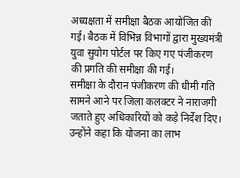अध्यक्षता में समीक्षा बैठक आयोजित की गई। बैठक में विभिन्न विभागों द्वारा मुख्यमंत्री युवा सुयोग पोर्टल पर किए गए पंजीकरण की प्रगति की समीक्षा की गई।
समीक्षा के दौरान पंजीकरण की धीमी गति सामने आने पर जिला कलक्टर ने नाराजगी जताते हुए अधिकारियों को कड़े निर्देश दिए। उन्होंने कहा कि योजना का लाभ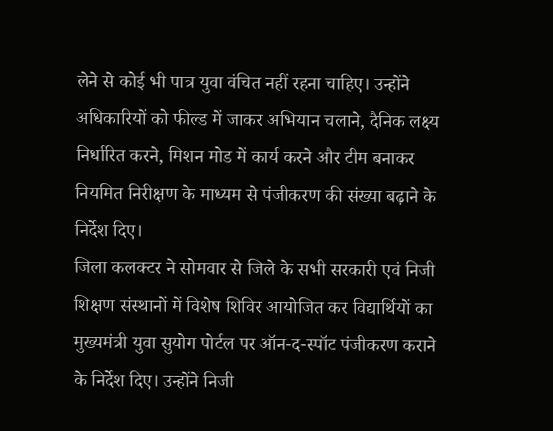लेने से कोई भी पात्र युवा वंचित नहीं रहना चाहिए। उन्होंने अधिकारियों को फील्ड में जाकर अभियान चलाने, दैनिक लक्ष्य निर्धारित करने, मिशन मोड में कार्य करने और टीम बनाकर नियमित निरीक्षण के माध्यम से पंजीकरण की संख्या बढ़ाने के निर्देश दिए।
जिला कलक्टर ने सोमवार से जिले के सभी सरकारी एवं निजी शिक्षण संस्थानों में विशेष शिविर आयोजित कर विद्यार्थियों का मुख्यमंत्री युवा सुयोग पोर्टल पर ऑन-द-स्पॉट पंजीकरण कराने के निर्देश दिए। उन्होंने निजी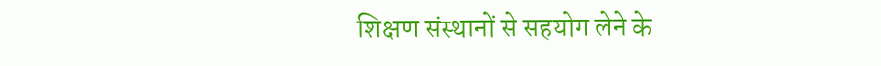शिक्षण संस्थानों से सहयोग लेने के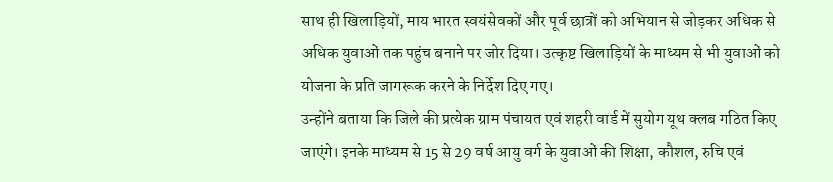साथ ही खिलाड़ियों, माय भारत स्वयंसेवकों और पूर्व छात्रों को अभियान से जोड़कर अधिक से अधिक युवाओं तक पहुंच बनाने पर जोर दिया। उत्कृष्ट खिलाड़ियों के माध्यम से भी युवाओं को योजना के प्रति जागरूक करने के निर्देश दिए गए।
उन्होंने बताया कि जिले की प्रत्येक ग्राम पंचायत एवं शहरी वार्ड में सुयोग यूथ क्लब गठित किए जाएंगे। इनके माध्यम से 15 से 29 वर्ष आयु वर्ग के युवाओं की शिक्षा, कौशल, रुचि एवं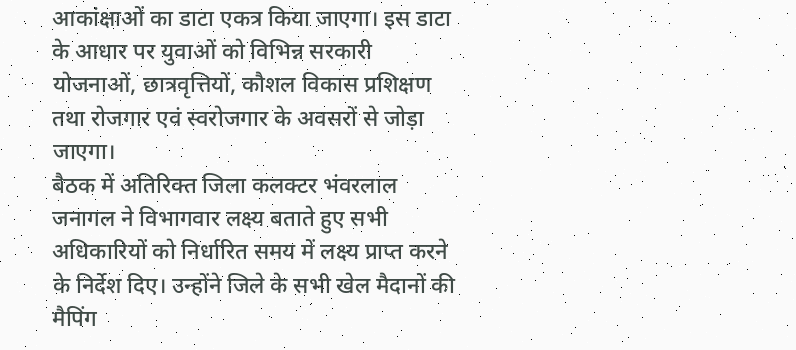आकांक्षाओं का डाटा एकत्र किया जाएगा। इस डाटा के आधार पर युवाओं को विभिन्न सरकारी योजनाओं, छात्रवृत्तियों, कौशल विकास प्रशिक्षण तथा रोजगार एवं स्वरोजगार के अवसरों से जोड़ा जाएगा।
बैठक में अतिरिक्त जिला कलक्टर भंवरलाल जनागल ने विभागवार लक्ष्य बताते हुए सभी अधिकारियों को निर्धारित समय में लक्ष्य प्राप्त करने के निर्देश दिए। उन्होंने जिले के सभी खेल मैदानों की मैपिंग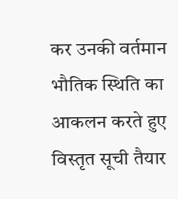कर उनकी वर्तमान भौतिक स्थिति का आकलन करते हुए विस्तृत सूची तैयार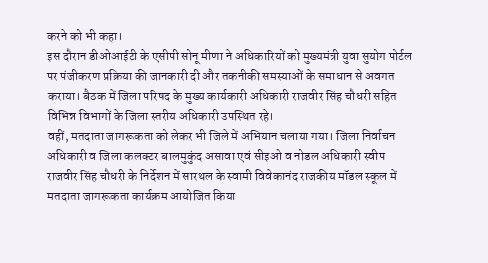करने को भी कहा।
इस दौरान डीओआईटी के एसीपी सोनू मीणा ने अधिकारियों को मुख्यमंत्री युवा सुयोग पोर्टल पर पंजीकरण प्रक्रिया की जानकारी दी और तकनीकी समस्याओं के समाधान से अवगत कराया। बैठक में जिला परिषद के मुख्य कार्यकारी अधिकारी राजवीर सिंह चौधरी सहित विभिन्न विभागों के जिला स्तरीय अधिकारी उपस्थित रहे।
वहीं, मतदाता जागरूकता को लेकर भी जिले में अभियान चलाया गया। जिला निर्वाचन अधिकारी व जिला कलक्टर बालमुकुंद असावा एवं सीइओ व नोडल अधिकारी स्वीप राजवीर सिंह चौधरी के निर्देशन में सारथल के स्वामी विवेकानंद राजकीय मॉडल स्कूल में मतदाता जागरूकता कार्यक्रम आयोजित किया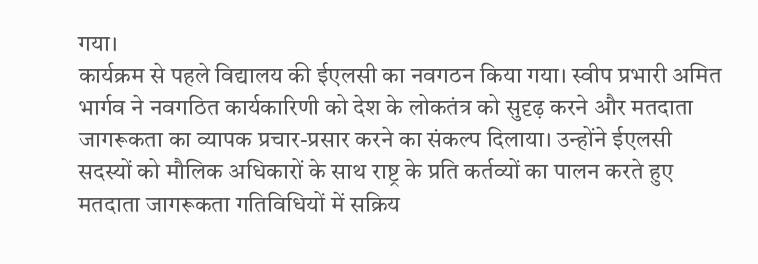गया।
कार्यक्रम से पहले विद्यालय की ईएलसी का नवगठन किया गया। स्वीप प्रभारी अमित भार्गव ने नवगठित कार्यकारिणी को देश के लोकतंत्र को सुदृढ़ करने और मतदाता जागरूकता का व्यापक प्रचार-प्रसार करने का संकल्प दिलाया। उन्होंने ईएलसी सदस्यों को मौलिक अधिकारों के साथ राष्ट्र के प्रति कर्तव्यों का पालन करते हुए मतदाता जागरूकता गतिविधियों में सक्रिय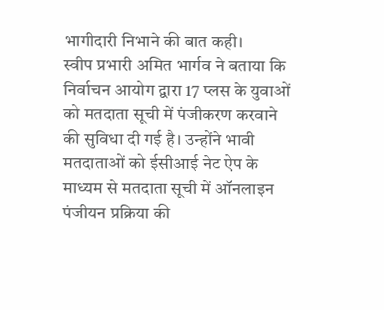भागीदारी निभाने की बात कही।
स्वीप प्रभारी अमित भार्गव ने बताया कि निर्वाचन आयोग द्वारा 17 प्लस के युवाओं को मतदाता सूची में पंजीकरण करवाने की सुविधा दी गई है। उन्होंने भावी मतदाताओं को ईसीआई नेट ऐप के माध्यम से मतदाता सूची में ऑनलाइन पंजीयन प्रक्रिया की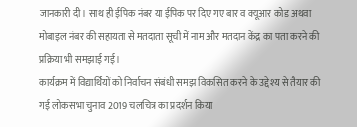जानकारी दी। साथ ही ईपिक नंबर या ईपिक पर दिए गए बार व क्यूआर कोड अथवा मोबाइल नंबर की सहायता से मतदाता सूची में नाम और मतदान केंद्र का पता करने की प्रक्रिया भी समझाई गई।
कार्यक्रम में विद्यार्थियों को निर्वाचन संबंधी समझ विकसित करने के उद्देश्य से तैयार की गई लोकसभा चुनाव 2019 चलचित्र का प्रदर्शन किया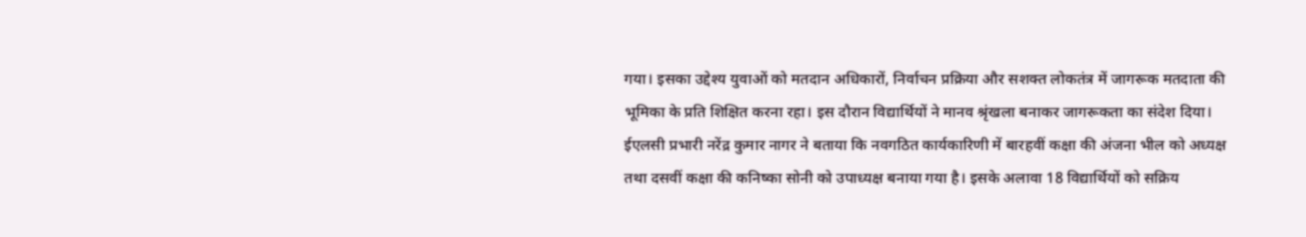गया। इसका उद्देश्य युवाओं को मतदान अधिकारों, निर्वाचन प्रक्रिया और सशक्त लोकतंत्र में जागरूक मतदाता की भूमिका के प्रति शिक्षित करना रहा। इस दौरान विद्यार्थियों ने मानव श्रृंखला बनाकर जागरूकता का संदेश दिया।
ईएलसी प्रभारी नरेंद्र कुमार नागर ने बताया कि नवगठित कार्यकारिणी में बारहवीं कक्षा की अंजना भील को अध्यक्ष तथा दसवीं कक्षा की कनिष्का सोनी को उपाध्यक्ष बनाया गया है। इसके अलावा 18 विद्यार्थियों को सक्रिय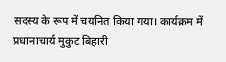सदस्य के रूप में चयनित किया गया। कार्यक्रम में प्रधानाचार्य मुकुट बिहारी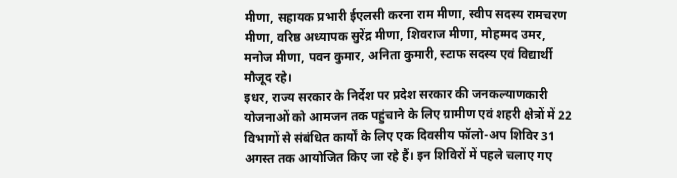मीणा, सहायक प्रभारी ईएलसी करना राम मीणा, स्वीप सदस्य रामचरण मीणा, वरिष्ठ अध्यापक सुरेंद्र मीणा, शिवराज मीणा, मोहम्मद उमर, मनोज मीणा, पवन कुमार, अनिता कुमारी, स्टाफ सदस्य एवं विद्यार्थी मौजूद रहे।
इधर, राज्य सरकार के निर्देश पर प्रदेश सरकार की जनकल्याणकारी योजनाओं को आमजन तक पहुंचाने के लिए ग्रामीण एवं शहरी क्षेत्रों में 22 विभागों से संबंधित कार्यों के लिए एक दिवसीय फॉलो-अप शिविर 31 अगस्त तक आयोजित किए जा रहे हैं। इन शिविरों में पहले चलाए गए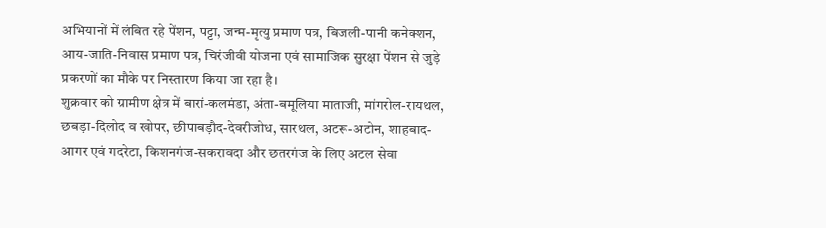अभियानों में लंबित रहे पेंशन, पट्टा, जन्म-मृत्यु प्रमाण पत्र, बिजली-पानी कनेक्शन, आय-जाति-निवास प्रमाण पत्र, चिरंजीवी योजना एवं सामाजिक सुरक्षा पेंशन से जुड़े प्रकरणों का मौके पर निस्तारण किया जा रहा है।
शुक्रवार को ग्रामीण क्षेत्र में बारां-कलमंडा, अंता-बमूलिया माताजी, मांगरोल-रायथल, छबड़ा-दिलोद व खोपर, छीपाबड़ौद-देवरीजोध, सारथल, अटरू-अटोन, शाहबाद-आगर एवं गदरेटा, किशनगंज-सकरावदा और छतरगंज के लिए अटल सेवा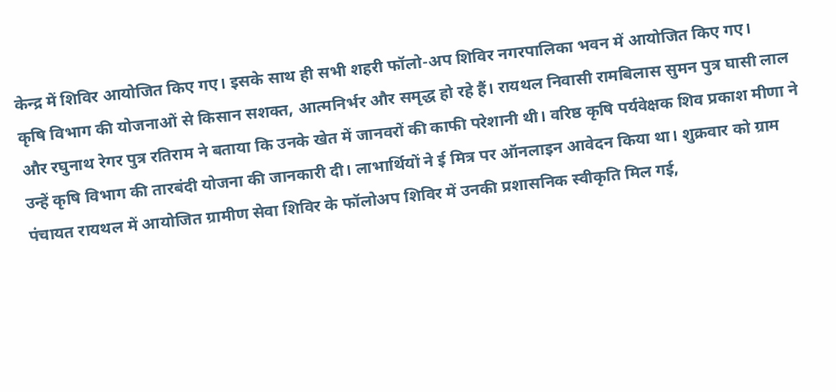केन्द्र में शिविर आयोजित किए गए। इसके साथ ही सभी शहरी फॉलो-अप शिविर नगरपालिका भवन में आयोजित किए गए।
कृषि विभाग की योजनाओं से किसान सशक्त, आत्मनिर्भर और समृद्ध हो रहे हैं। रायथल निवासी रामबिलास सुमन पुत्र घासी लाल और रघुनाथ रेगर पुत्र रतिराम ने बताया कि उनके खेत में जानवरों की काफी परेशानी थी। वरिष्ठ कृषि पर्यवेक्षक शिव प्रकाश मीणा ने उन्हें कृषि विभाग की तारबंदी योजना की जानकारी दी। लाभार्थियों ने ई मित्र पर ऑनलाइन आवेदन किया था। शुक्रवार को ग्राम पंचायत रायथल में आयोजित ग्रामीण सेवा शिविर के फॉलोअप शिविर में उनकी प्रशासनिक स्वीकृति मिल गई,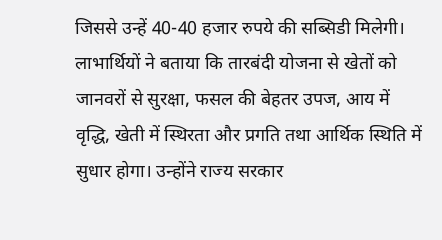जिससे उन्हें 40-40 हजार रुपये की सब्सिडी मिलेगी।
लाभार्थियों ने बताया कि तारबंदी योजना से खेतों को जानवरों से सुरक्षा, फसल की बेहतर उपज, आय में वृद्धि, खेती में स्थिरता और प्रगति तथा आर्थिक स्थिति में सुधार होगा। उन्होंने राज्य सरकार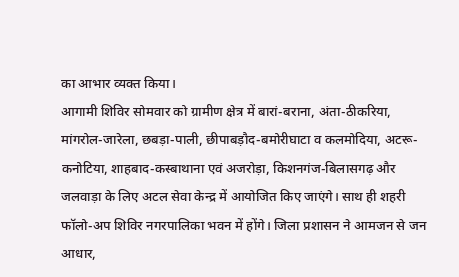का आभार व्यक्त किया।
आगामी शिविर सोमवार को ग्रामीण क्षेत्र में बारां-बराना, अंता-ठीकरिया, मांगरोल-जारेला, छबड़ा-पाली, छीपाबड़ौद-बमोरीघाटा व कलमोदिया, अटरू-कनोटिया, शाहबाद-कस्बाथाना एवं अजरोड़ा, किशनगंज-बिलासगढ़ और जलवाड़ा के लिए अटल सेवा केन्द्र में आयोजित किए जाएंगे। साथ ही शहरी फॉलो-अप शिविर नगरपालिका भवन में होंगे। जिला प्रशासन ने आमजन से जन आधार,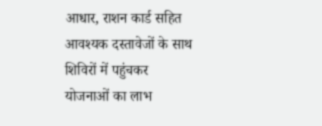आधार, राशन कार्ड सहित आवश्यक दस्तावेजों के साथ शिविरों में पहुंचकर योजनाओं का लाभ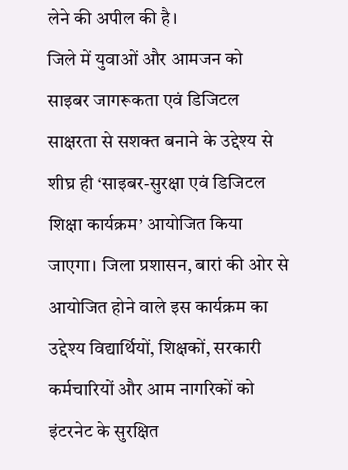लेने की अपील की है।
जिले में युवाओं और आमजन को साइबर जागरूकता एवं डिजिटल साक्षरता से सशक्त बनाने के उद्देश्य से शीघ्र ही ‘साइबर-सुरक्षा एवं डिजिटल शिक्षा कार्यक्रम’ आयोजित किया जाएगा। जिला प्रशासन, बारां की ओर से आयोजित होने वाले इस कार्यक्रम का उद्देश्य विद्यार्थियों, शिक्षकों, सरकारी कर्मचारियों और आम नागरिकों को इंटरनेट के सुरक्षित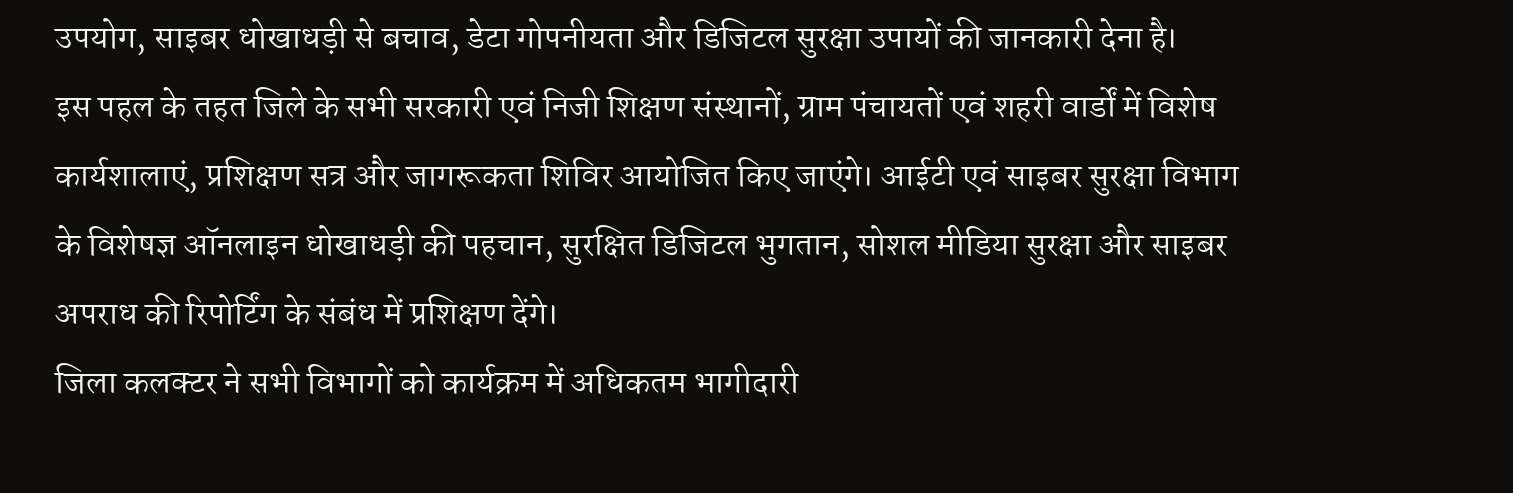उपयोग, साइबर धोखाधड़ी से बचाव, डेटा गोपनीयता और डिजिटल सुरक्षा उपायों की जानकारी देना है।
इस पहल के तहत जिले के सभी सरकारी एवं निजी शिक्षण संस्थानों, ग्राम पंचायतों एवं शहरी वार्डों में विशेष कार्यशालाएं, प्रशिक्षण सत्र और जागरूकता शिविर आयोजित किए जाएंगे। आईटी एवं साइबर सुरक्षा विभाग के विशेषज्ञ ऑनलाइन धोखाधड़ी की पहचान, सुरक्षित डिजिटल भुगतान, सोशल मीडिया सुरक्षा और साइबर अपराध की रिपोर्टिंग के संबंध में प्रशिक्षण देंगे।
जिला कलक्टर ने सभी विभागों को कार्यक्रम में अधिकतम भागीदारी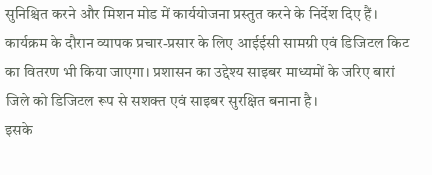सुनिश्चित करने और मिशन मोड में कार्ययोजना प्रस्तुत करने के निर्देश दिए हैं। कार्यक्रम के दौरान व्यापक प्रचार-प्रसार के लिए आईईसी सामग्री एवं डिजिटल किट का वितरण भी किया जाएगा। प्रशासन का उद्देश्य साइबर माध्यमों के जरिए बारां जिले को डिजिटल रूप से सशक्त एवं साइबर सुरक्षित बनाना है।
इसके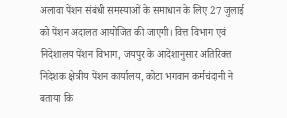अलावा पेंशन संबंधी समस्याओं के समाधान के लिए 27 जुलाई को पेंशन अदालत आयोजित की जाएगी। वित्त विभाग एवं निदेशालय पेंशन विभाग, जयपुर के आदेशानुसार अतिरिक्त निदेशक क्षेत्रीय पेंशन कार्यालय, कोटा भगवान कर्मचंदानी ने बताया कि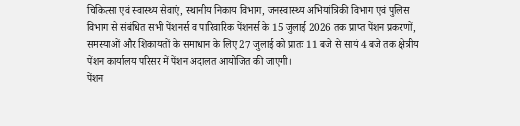चिकित्सा एवं स्वास्थ्य सेवाएं, स्थानीय निकाय विभाग, जनस्वास्थ्य अभियांत्रिकी विभाग एवं पुलिस विभाग से संबंधित सभी पेंशनर्स व पारिवारिक पेंशनर्स के 15 जुलाई 2026 तक प्राप्त पेंशन प्रकरणों, समस्याओं और शिकायतों के समाधान के लिए 27 जुलाई को प्रातः 11 बजे से सायं 4 बजे तक क्षेत्रीय पेंशन कार्यालय परिसर में पेंशन अदालत आयोजित की जाएगी।
पेंशन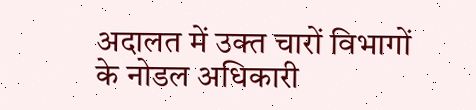अदालत में उक्त चारों विभागों के नोडल अधिकारी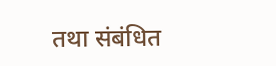तथा संबंधित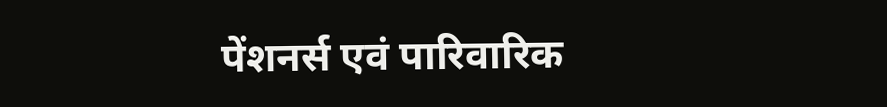पेंशनर्स एवं पारिवारिक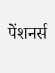पेंशनर्स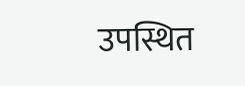उपस्थित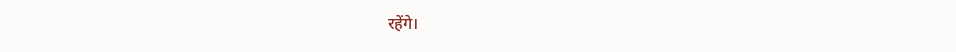रहेंगे।